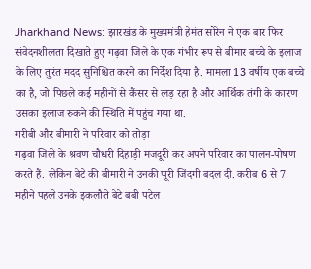Jharkhand News: झारखंड के मुख्यमंत्री हेमंत सोरेन ने एक बार फिर संवेदनशीलता दिखाते हुए गढ़वा जिले के एक गंभीर रूप से बीमार बच्चे के इलाज के लिए तुरंत मदद सुनिश्चित करने का निर्देश दिया है. मामला 13 वर्षीय एक बच्चे का है, जो पिछले कई महीनों से कैंसर से लड़ रहा है और आर्थिक तंगी के कारण उसका इलाज रुकने की स्थिति में पहुंच गया था.
गरीबी और बीमारी ने परिवार को तोड़ा
गढ़वा जिले के श्रवण चौधरी दिहाड़ी मजदूरी कर अपने परिवार का पालन-पोषण करते हैं. लेकिन बेटे की बीमारी ने उनकी पूरी जिंदगी बदल दी. करीब 6 से 7 महीने पहले उनके इकलौते बेटे बबी पटेल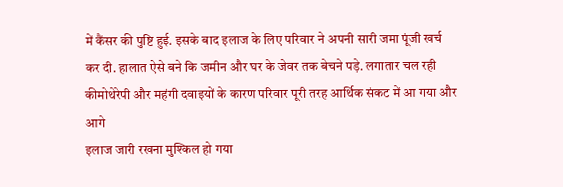में कैंसर की पुष्टि हुई. इसके बाद इलाज के लिए परिवार ने अपनी सारी जमा पूंजी खर्च कर दी. हालात ऐसे बने कि जमीन और घर के जेवर तक बेचने पड़े. लगातार चल रही कीमोथेरेपी और महंगी दवाइयों के कारण परिवार पूरी तरह आर्थिक संकट में आ गया और आगे
इलाज जारी रखना मुश्किल हो गया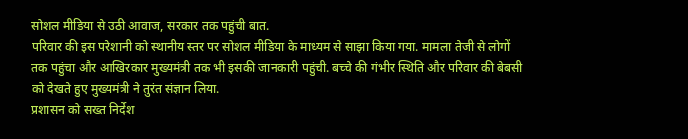सोशल मीडिया से उठी आवाज, सरकार तक पहुंची बात.
परिवार की इस परेशानी को स्थानीय स्तर पर सोशल मीडिया के माध्यम से साझा किया गया. मामला तेजी से लोगों तक पहुंचा और आखिरकार मुख्यमंत्री तक भी इसकी जानकारी पहुंची. बच्चे की गंभीर स्थिति और परिवार की बेबसी को देखते हुए मुख्यमंत्री ने तुरंत संज्ञान लिया.
प्रशासन को सख्त निर्देश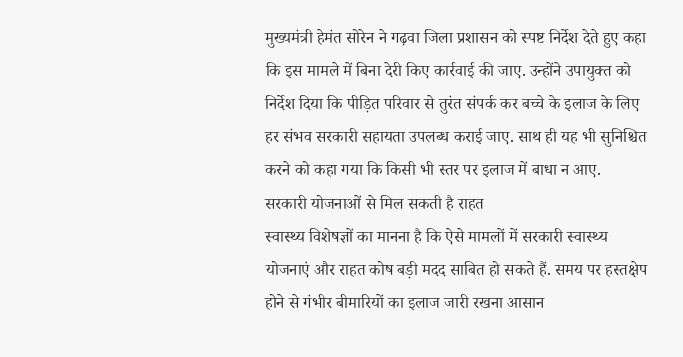मुख्यमंत्री हेमंत सोरेन ने गढ़वा जिला प्रशासन को स्पष्ट निर्देश देते हुए कहा कि इस मामले में बिना देरी किए कार्रवाई की जाए. उन्होंने उपायुक्त को निर्देश दिया कि पीड़ित परिवार से तुरंत संपर्क कर बच्चे के इलाज के लिए हर संभव सरकारी सहायता उपलब्ध कराई जाए. साथ ही यह भी सुनिश्चित करने को कहा गया कि किसी भी स्तर पर इलाज में बाधा न आए.
सरकारी योजनाओं से मिल सकती है राहत
स्वास्थ्य विशेषज्ञों का मानना है कि ऐसे मामलों में सरकारी स्वास्थ्य योजनाएं और राहत कोष बड़ी मदद साबित हो सकते हैं. समय पर हस्तक्षेप होने से गंभीर बीमारियों का इलाज जारी रखना आसान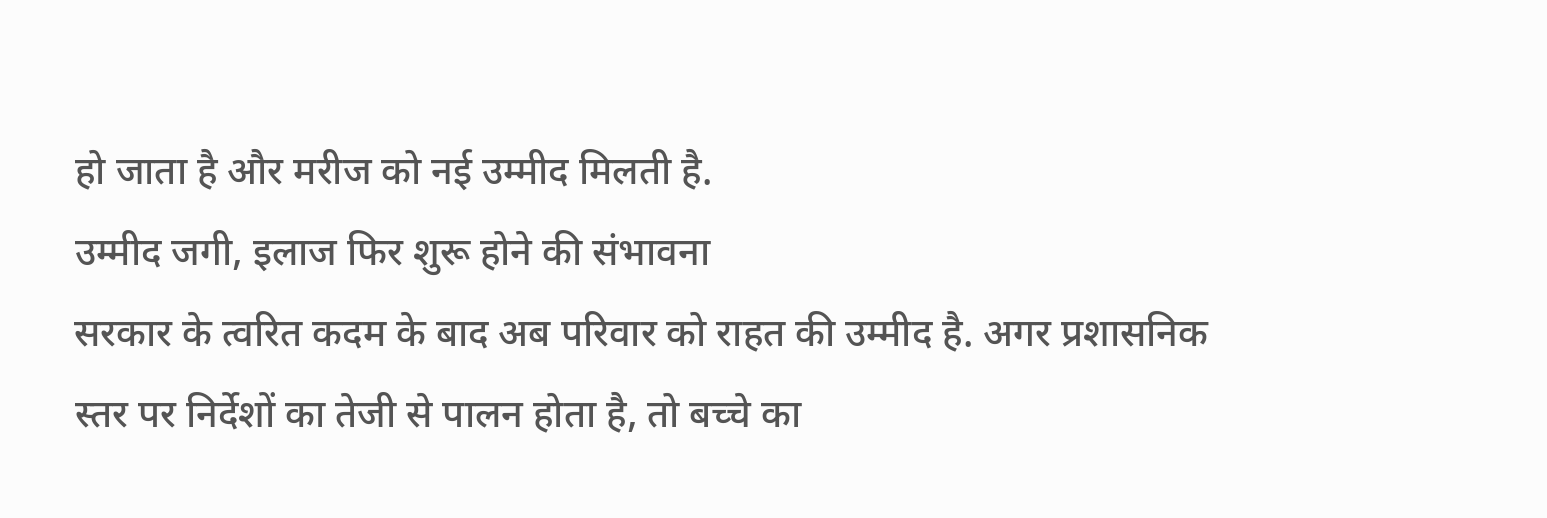हो जाता है और मरीज को नई उम्मीद मिलती है.
उम्मीद जगी, इलाज फिर शुरू होने की संभावना
सरकार के त्वरित कदम के बाद अब परिवार को राहत की उम्मीद है. अगर प्रशासनिक स्तर पर निर्देशों का तेजी से पालन होता है, तो बच्चे का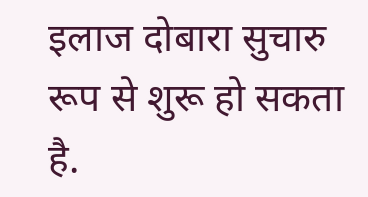इलाज दोबारा सुचारु रूप से शुरू हो सकता है.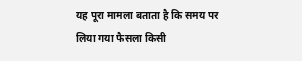यह पूरा मामला बताता है कि समय पर लिया गया फैसला किसी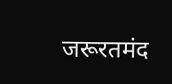जरूरतमंद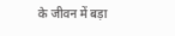के जीवन में बड़ा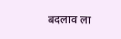बदलाव ला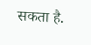सकता है.